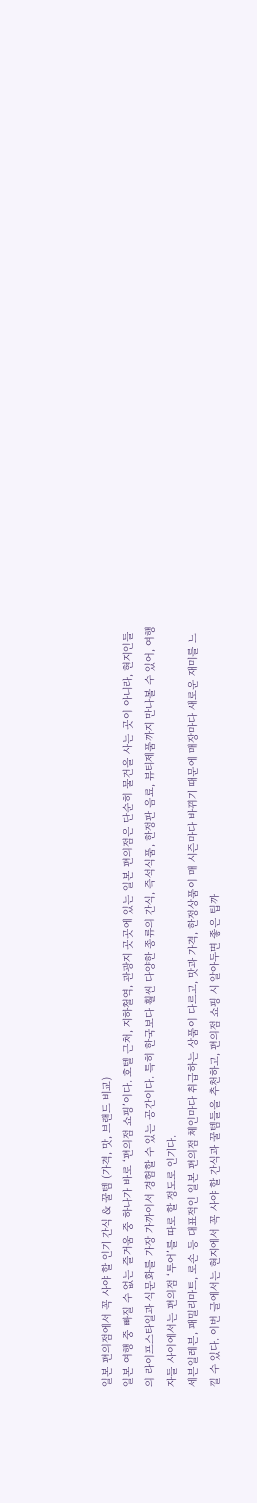일본 편의점에서 꼭 사야 할 인기 간식 & 꿀템 (가격, 맛, 브랜드 비교)
일본 여행 중 빠질 수 없는 즐거움 중 하나가 바로 ‘편의점 쇼핑’이다. 호텔 근처, 지하철역, 관광지 곳곳에 있는 일본 편의점은 단순히 물건을 사는 곳이 아니라, 현지인들의 라이프스타일과 식문화를 가장 가까이서 경험할 수 있는 공간이다. 특히 한국보다 훨씬 다양한 종류의 간식, 즉석식품, 한정판 음료, 뷰티제품까지 만나볼 수 있어, 여행자들 사이에서는 편의점 ‘투어’를 따로 할 정도로 인기다.
세븐일레븐, 패밀리마트, 로손 등 대표적인 일본 편의점 체인마다 취급하는 상품이 다르고, 맛과 가격, 한정상품이 매 시즌마다 바뀌기 때문에 매장마다 새로운 재미를 느낄 수 있다. 이번 글에서는 현지에서 꼭 사야 할 간식과 꿀템들을 추천하고, 편의점 쇼핑 시 알아두면 좋은 팁까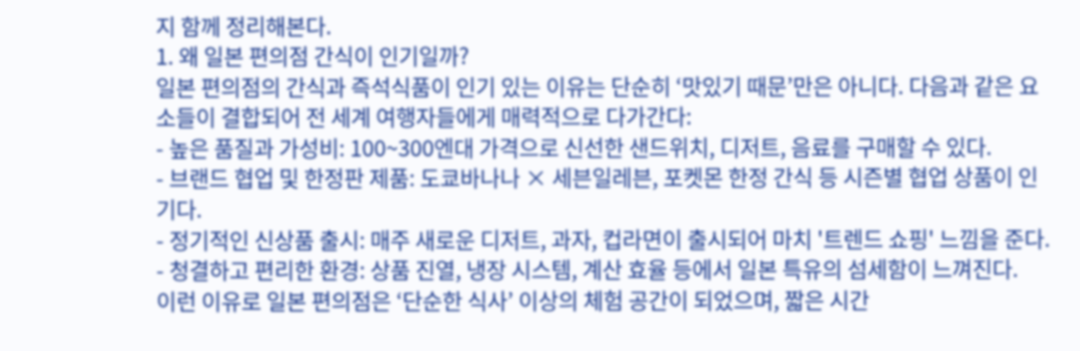지 함께 정리해본다.
1. 왜 일본 편의점 간식이 인기일까?
일본 편의점의 간식과 즉석식품이 인기 있는 이유는 단순히 ‘맛있기 때문’만은 아니다. 다음과 같은 요소들이 결합되어 전 세계 여행자들에게 매력적으로 다가간다:
- 높은 품질과 가성비: 100~300엔대 가격으로 신선한 샌드위치, 디저트, 음료를 구매할 수 있다.
- 브랜드 협업 및 한정판 제품: 도쿄바나나 × 세븐일레븐, 포켓몬 한정 간식 등 시즌별 협업 상품이 인기다.
- 정기적인 신상품 출시: 매주 새로운 디저트, 과자, 컵라면이 출시되어 마치 '트렌드 쇼핑' 느낌을 준다.
- 청결하고 편리한 환경: 상품 진열, 냉장 시스템, 계산 효율 등에서 일본 특유의 섬세함이 느껴진다.
이런 이유로 일본 편의점은 ‘단순한 식사’ 이상의 체험 공간이 되었으며, 짧은 시간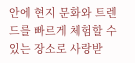안에 현지 문화와 트렌드를 빠르게 체험할 수 있는 장소로 사랑받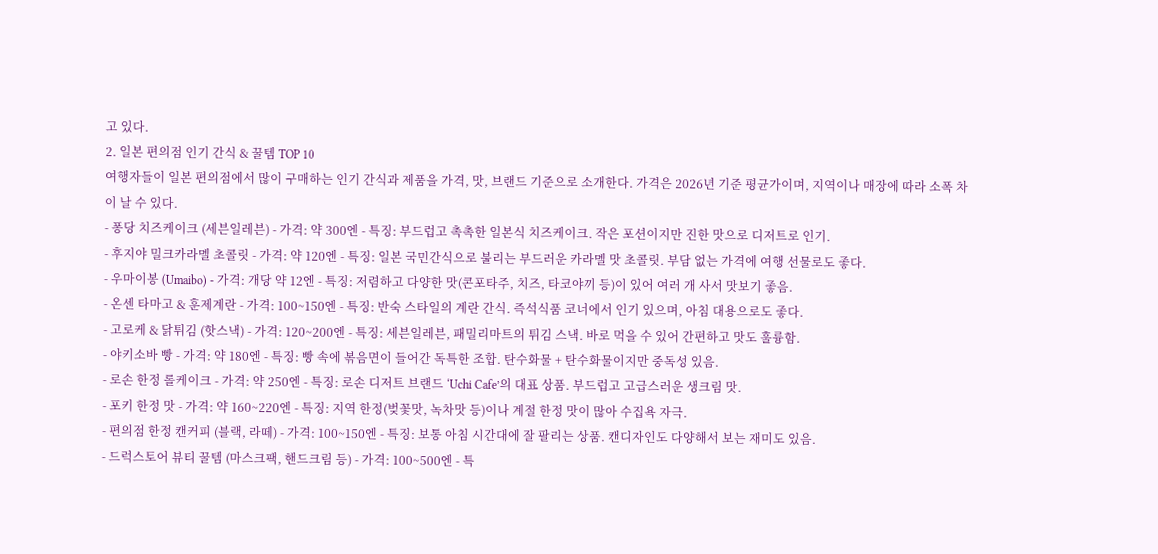고 있다.
2. 일본 편의점 인기 간식 & 꿀템 TOP 10
여행자들이 일본 편의점에서 많이 구매하는 인기 간식과 제품을 가격, 맛, 브랜드 기준으로 소개한다. 가격은 2026년 기준 평균가이며, 지역이나 매장에 따라 소폭 차이 날 수 있다.
- 퐁당 치즈케이크 (세븐일레븐) - 가격: 약 300엔 - 특징: 부드럽고 촉촉한 일본식 치즈케이크. 작은 포션이지만 진한 맛으로 디저트로 인기.
- 후지야 밀크카라멜 초콜릿 - 가격: 약 120엔 - 특징: 일본 국민간식으로 불리는 부드러운 카라멜 맛 초콜릿. 부담 없는 가격에 여행 선물로도 좋다.
- 우마이봉 (Umaibo) - 가격: 개당 약 12엔 - 특징: 저렴하고 다양한 맛(콘포타주, 치즈, 타코야끼 등)이 있어 여러 개 사서 맛보기 좋음.
- 온센 타마고 & 훈제계란 - 가격: 100~150엔 - 특징: 반숙 스타일의 계란 간식. 즉석식품 코너에서 인기 있으며, 아침 대용으로도 좋다.
- 고로케 & 닭튀김 (핫스낵) - 가격: 120~200엔 - 특징: 세븐일레븐, 패밀리마트의 튀김 스낵. 바로 먹을 수 있어 간편하고 맛도 훌륭함.
- 야키소바 빵 - 가격: 약 180엔 - 특징: 빵 속에 볶음면이 들어간 독특한 조합. 탄수화물 + 탄수화물이지만 중독성 있음.
- 로손 한정 롤케이크 - 가격: 약 250엔 - 특징: 로손 디저트 브랜드 ‘Uchi Cafe’의 대표 상품. 부드럽고 고급스러운 생크림 맛.
- 포키 한정 맛 - 가격: 약 160~220엔 - 특징: 지역 한정(벚꽃맛, 녹차맛 등)이나 계절 한정 맛이 많아 수집욕 자극.
- 편의점 한정 캔커피 (블랙, 라떼) - 가격: 100~150엔 - 특징: 보통 아침 시간대에 잘 팔리는 상품. 캔디자인도 다양해서 보는 재미도 있음.
- 드럭스토어 뷰티 꿀템 (마스크팩, 핸드크림 등) - 가격: 100~500엔 - 특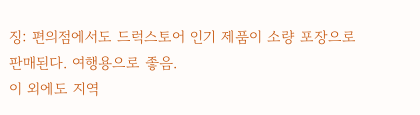징: 편의점에서도 드럭스토어 인기 제품이 소량 포장으로 판매된다. 여행용으로 좋음.
이 외에도 지역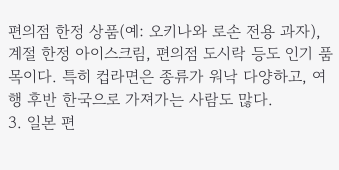편의점 한정 상품(예: 오키나와 로손 전용 과자), 계절 한정 아이스크림, 편의점 도시락 등도 인기 품목이다. 특히 컵라면은 종류가 워낙 다양하고, 여행 후반 한국으로 가져가는 사람도 많다.
3. 일본 편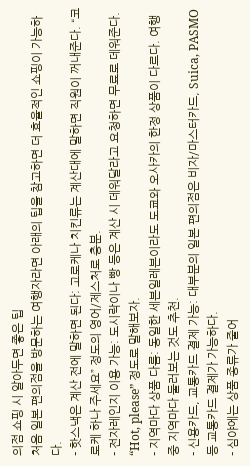의점 쇼핑 시 알아두면 좋은 팁
처음 일본 편의점을 방문하는 여행자라면 아래의 팁을 참고하면 더 효율적인 쇼핑이 가능하다.
- 핫스낵은 계산 전에 말하면 된다: 고로케나 치킨류는 계산대에 말하면 직원이 꺼내준다. “코로케 하나 주세요” 정도의 영어/제스처로 충분.
- 전자레인지 이용 가능: 도시락이나 빵 등은 계산 시 데워달라고 요청하면 무료로 데워준다. “Hot, please” 정도로 말해보자.
- 지역마다 상품 다름: 동일한 세븐일레븐이라도 도쿄와 오사카의 한정 상품이 다르다. 여행 중 지역마다 둘러보는 것도 추천.
- 신용카드, 교통카드 결제 가능: 대부분의 일본 편의점은 비자/마스터카드, Suica, PASMO 등 교통카드 결제가 가능하다.
- 심야에는 상품 종류가 줄어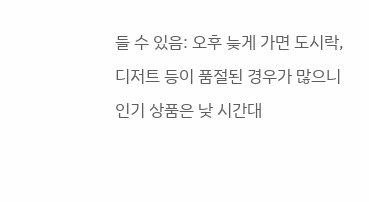들 수 있음: 오후 늦게 가면 도시락, 디저트 등이 품절된 경우가 많으니 인기 상품은 낮 시간대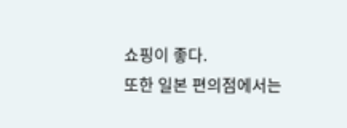쇼핑이 좋다.
또한 일본 편의점에서는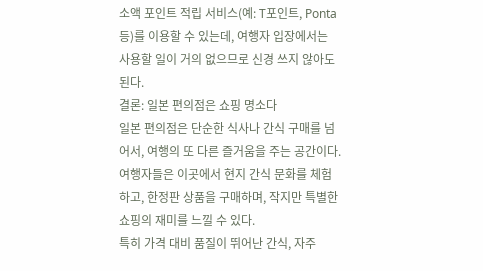소액 포인트 적립 서비스(예: T포인트, Ponta 등)를 이용할 수 있는데, 여행자 입장에서는 사용할 일이 거의 없으므로 신경 쓰지 않아도 된다.
결론: 일본 편의점은 쇼핑 명소다
일본 편의점은 단순한 식사나 간식 구매를 넘어서, 여행의 또 다른 즐거움을 주는 공간이다. 여행자들은 이곳에서 현지 간식 문화를 체험하고, 한정판 상품을 구매하며, 작지만 특별한 쇼핑의 재미를 느낄 수 있다.
특히 가격 대비 품질이 뛰어난 간식, 자주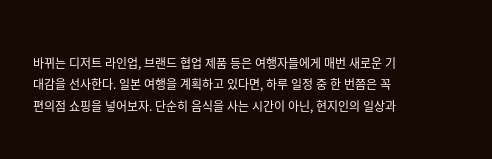바뀌는 디저트 라인업, 브랜드 협업 제품 등은 여행자들에게 매번 새로운 기대감을 선사한다. 일본 여행을 계획하고 있다면, 하루 일정 중 한 번쯤은 꼭 편의점 쇼핑을 넣어보자. 단순히 음식을 사는 시간이 아닌, 현지인의 일상과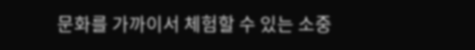문화를 가까이서 체험할 수 있는 소중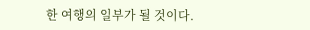한 여행의 일부가 될 것이다.